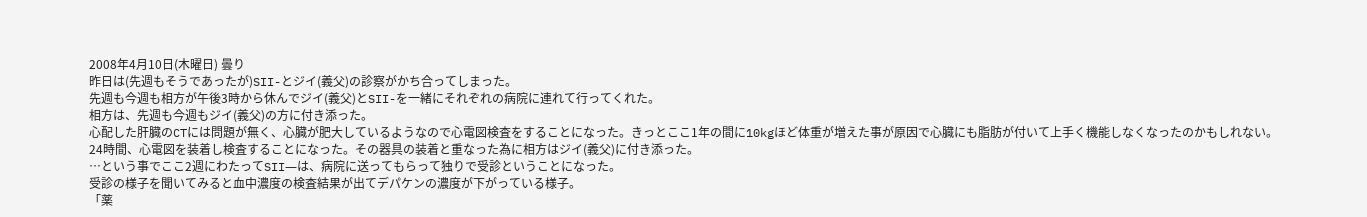2008年4月10日(木曜日) 曇り
昨日は(先週もそうであったが)SII-とジイ(義父)の診察がかち合ってしまった。
先週も今週も相方が午後3時から休んでジイ(義父)とSII-を一緒にそれぞれの病院に連れて行ってくれた。
相方は、先週も今週もジイ(義父)の方に付き添った。
心配した肝臓のCTには問題が無く、心臓が肥大しているようなので心電図検査をすることになった。きっとここ1年の間に10kgほど体重が増えた事が原因で心臓にも脂肪が付いて上手く機能しなくなったのかもしれない。
24時間、心電図を装着し検査することになった。その器具の装着と重なった為に相方はジイ(義父)に付き添った。
…という事でここ2週にわたってSII―は、病院に送ってもらって独りで受診ということになった。
受診の様子を聞いてみると血中濃度の検査結果が出てデパケンの濃度が下がっている様子。
「薬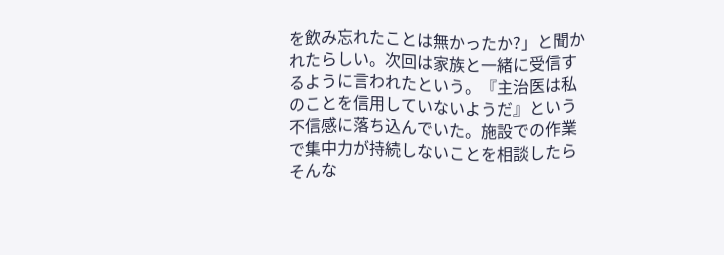を飲み忘れたことは無かったか?」と聞かれたらしい。次回は家族と一緒に受信するように言われたという。『主治医は私のことを信用していないようだ』という不信感に落ち込んでいた。施設での作業で集中力が持続しないことを相談したらそんな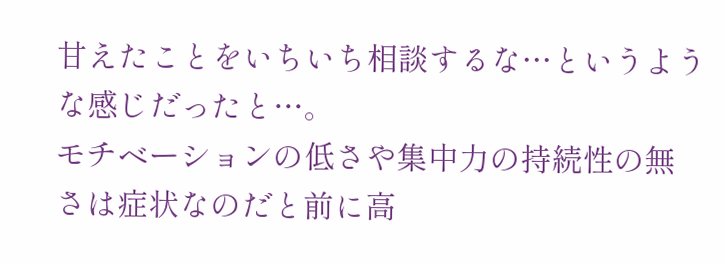甘えたことをいちいち相談するな…というような感じだったと…。
モチベーションの低さや集中力の持続性の無さは症状なのだと前に高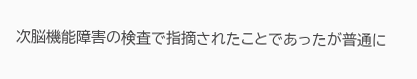次脳機能障害の検査で指摘されたことであったが普通に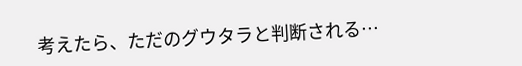考えたら、ただのグウタラと判断される…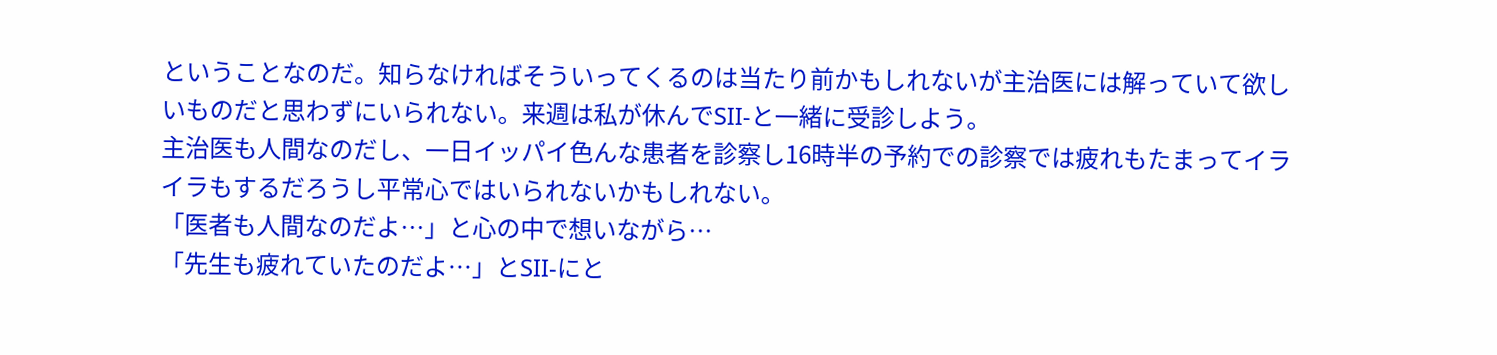ということなのだ。知らなければそういってくるのは当たり前かもしれないが主治医には解っていて欲しいものだと思わずにいられない。来週は私が休んでSII-と一緒に受診しよう。
主治医も人間なのだし、一日イッパイ色んな患者を診察し16時半の予約での診察では疲れもたまってイライラもするだろうし平常心ではいられないかもしれない。
「医者も人間なのだよ…」と心の中で想いながら…
「先生も疲れていたのだよ…」とSII-にと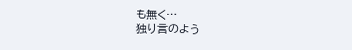も無く…
独り言のよう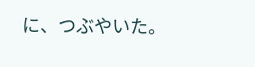に、つぶやいた。